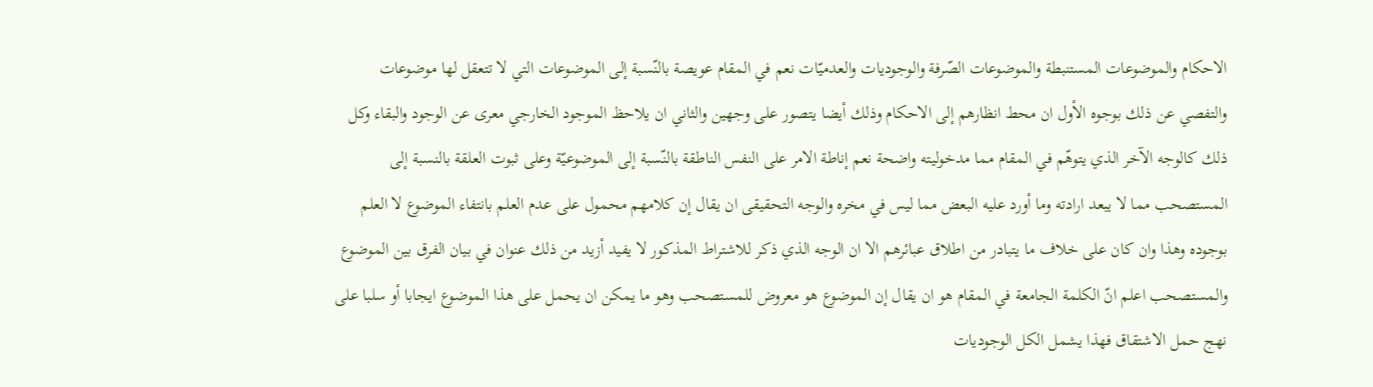الاحكام والموضوعات المستنبطة والموضوعات الصّرفة والوجوديات والعدميّات نعم في المقام عويصة بالنّسبة إلى الموضوعات التي لا تتعقل لها موضوعات والتفصي عن ذلك بوجوه الأول ان محط انظارهم إلى الاحكام وذلك أيضا يتصور على وجهين والثاني ان يلاحظ الموجود الخارجي معرى عن الوجود والبقاء وكل ذلك كالوجه الآخر الذي يتوهّم في المقام مما مدخوليته واضحة نعم إناطة الامر على النفس الناطقة بالنّسبة إلى الموضوعيّة وعلى ثبوت العلقة بالنسبة إلى المستصحب مما لا يبعد ارادته وما أورد عليه البعض مما ليس في مخره والوجه التحقيقى ان يقال إن كلامهم محمول على عدم العلم بانتفاء الموضوع لا العلم بوجوده وهذا وان كان على خلاف ما يتبادر من اطلاق عبائرهم الا ان الوجه الذي ذكر للاشتراط المذكور لا يفيد أزيد من ذلك عنوان في بيان الفرق بين الموضوع والمستصحب اعلم انّ الكلمة الجامعة في المقام هو ان يقال إن الموضوع هو معروض للمستصحب وهو ما يمكن ان يحمل على هذا الموضوع ايجابا أو سلبا على نهج حمل الاشتقاق فهذا يشمل الكل الوجوديات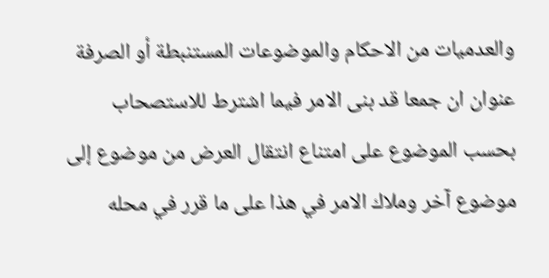والعدميات من الاحكام والموضوعات المستنبطة أو الصرفة عنوان ان جمعا قد بنى الامر فيما اشترط للاستصحاب بحسب الموضوع على امتناع انتقال العرض من موضوع إلى موضوع آخر وملاك الامر في هذا على ما قرر في محله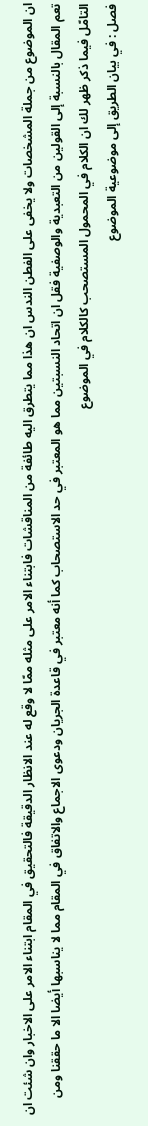ان الموضوع من جملة المشخصات ولا يخفى على الفطن الندس ان هذا مما يتطرق اليه طائفة من المناقشات فابتناء الامر على مثله ممّا لا وقع له عند الانظار الدقيقة فالتحقيق في المقام ابتناء الامر على الاخبار وان شئت ان تعم المقال بالنسبة إلى القولين من التعبدية والوصفية فقل ان اتحاد النسبتين مما هو المعتبر في حد الاستصحاب كما أنه معتبر في قاعدة الجريان ودعوى الاجماع والاتفاق في المقام مما لا يناسبها أيضا الا ما حققنا ومن التامّل فيما ذكر ظهر لك ان الكلام في المحمول المستصحب كالكلام في الموضوع
فصل : في بيان الطريق إلى موضوعية الموضوع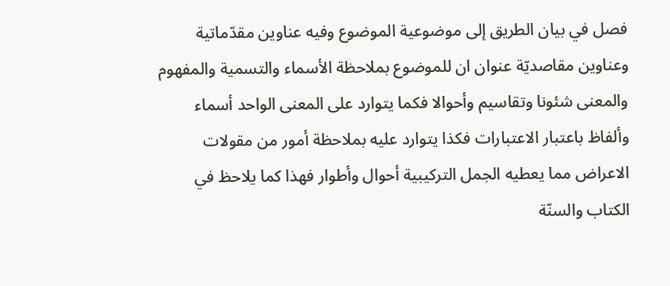فصل في بيان الطريق إلى موضوعية الموضوع وفيه عناوين مقدّماتية وعناوين مقاصديّة عنوان ان للموضوع بملاحظة الأسماء والتسمية والمفهوم والمعنى شئونا وتقاسيم وأحوالا فكما يتوارد على المعنى الواحد أسماء وألفاظ باعتبار الاعتبارات فكذا يتوارد عليه بملاحظة أمور من مقولات الاعراض مما يعطيه الجمل التركيبية أحوال وأطوار فهذا كما يلاحظ في الكتاب والسنّة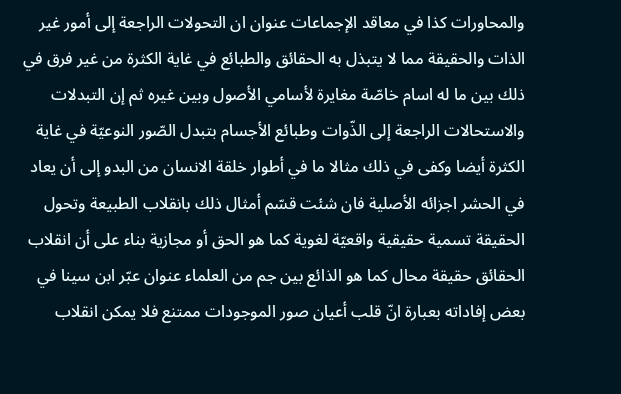والمحاورات كذا في معاقد الإجماعات عنوان ان التحولات الراجعة إلى أمور غير الذات والحقيقة مما لا يتبذل به الحقائق والطبائع في غاية الكثرة من غير فرق في ذلك بين ما له اسام خاصّة مغايرة لأسامي الأصول وبين غيره ثم إن التبدلات والاستحالات الراجعة إلى الذّوات وطبائع الأجسام بتبدل الصّور النوعيّة في غاية الكثرة أيضا وكفى في ذلك مثالا ما في أطوار خلقة الانسان من البدو إلى أن يعاد في الحشر اجزائه الأصلية فان شئت قسّم أمثال ذلك بانقلاب الطبيعة وتحول الحقيقة تسمية حقيقية واقعيّة لغوية كما هو الحق أو مجازية بناء على أن انقلاب الحقائق حقيقة محال كما هو الذائع بين جم من العلماء عنوان عبّر ابن سينا في بعض إفاداته بعبارة انّ قلب أعيان صور الموجودات ممتنع فلا يمكن انقلاب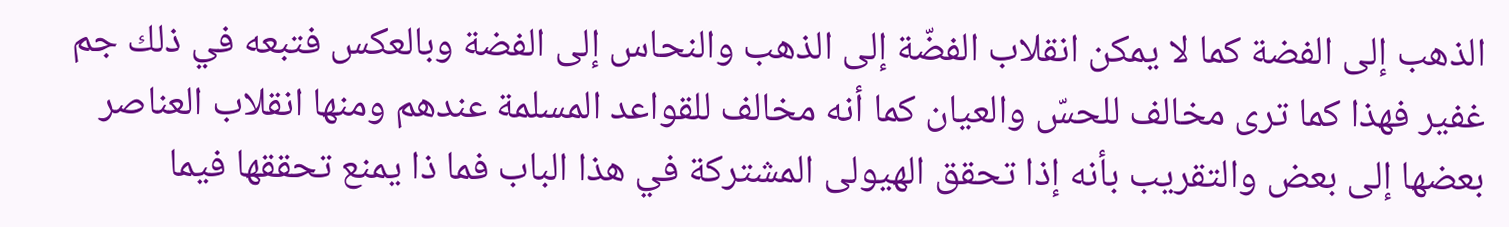الذهب إلى الفضة كما لا يمكن انقلاب الفضّة إلى الذهب والنحاس إلى الفضة وبالعكس فتبعه في ذلك جم غفير فهذا كما ترى مخالف للحسّ والعيان كما أنه مخالف للقواعد المسلمة عندهم ومنها انقلاب العناصر بعضها إلى بعض والتقريب بأنه إذا تحقق الهيولى المشتركة في هذا الباب فما ذا يمنع تحققها فيما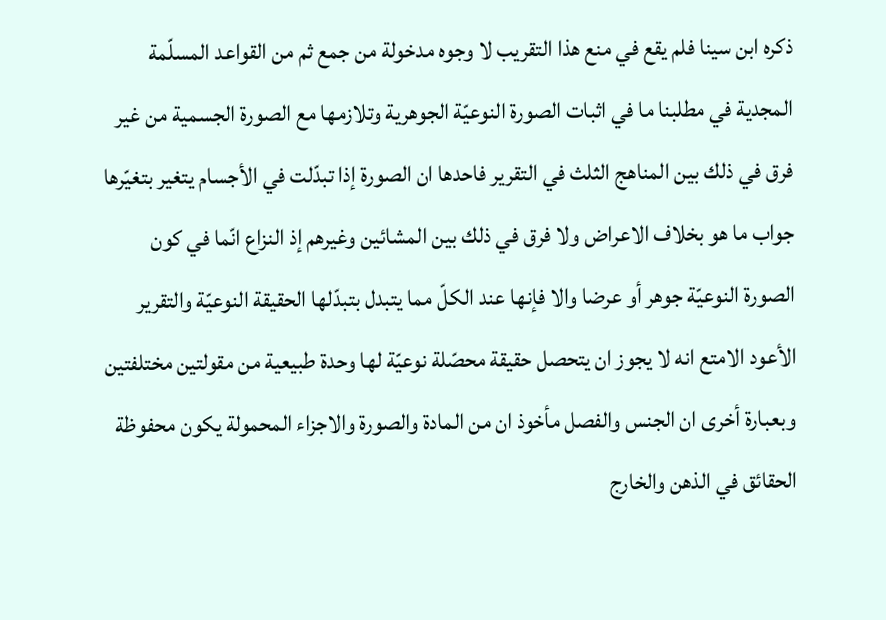ذكره ابن سينا فلم يقع في منع هذا التقريب لا وجوه مدخولة من جمع ثم من القواعد المسلّمة المجدية في مطلبنا ما في اثبات الصورة النوعيّة الجوهرية وتلازمها مع الصورة الجسمية من غير فرق في ذلك بين المناهج الثلث في التقرير فاحدها ان الصورة إذا تبدّلت في الأجسام يتغير بتغيّرها جواب ما هو بخلاف الاعراض ولا فرق في ذلك بين المشائين وغيرهم إذ النزاع انّما في كون الصورة النوعيّة جوهر أو عرضا والا فإنها عند الكلّ مما يتبدل بتبدّلها الحقيقة النوعيّة والتقرير الأعود الامتع انه لا يجوز ان يتحصل حقيقة محصّلة نوعيّة لها وحدة طبيعية من مقولتين مختلفتين وبعبارة أخرى ان الجنس والفصل مأخوذ ان من المادة والصورة والاجزاء المحمولة يكون محفوظة الحقائق في الذهن والخارج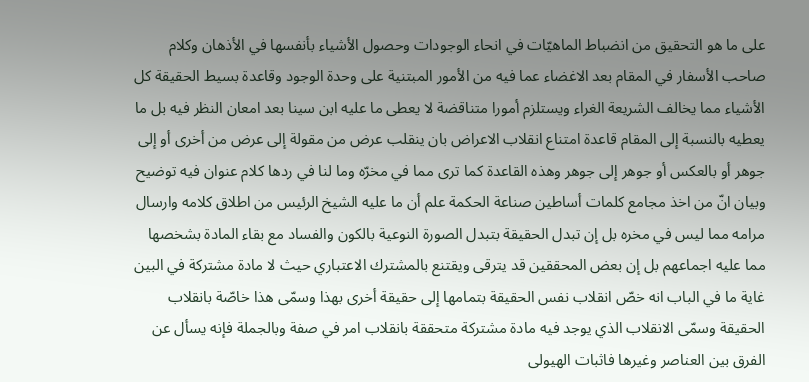على ما هو التحقيق من انضباط الماهيّات في انحاء الوجودات وحصول الأشياء بأنفسها في الأذهان وكلام صاحب الأسفار في المقام بعد الاغضاء عما فيه من الأمور المبتنية على وحدة الوجود وقاعدة بسيط الحقيقة كل الأشياء مما يخالف الشريعة الغراء ويستلزم أمورا متناقضة لا يعطى ما عليه ابن سينا بعد امعان النظر فيه بل ما يعطيه بالنسبة إلى المقام قاعدة امتناع انقلاب الاعراض بان ينقلب عرض من مقولة إلى عرض من أخرى أو إلى جوهر أو بالعكس أو جوهر إلى جوهر وهذه القاعدة كما ترى مما في مخرّه وما لنا في ردها كلام عنوان فيه توضيح وبيان انّ من اخذ مجامع كلمات أساطين صناعة الحكمة علم أن ما عليه الشيخ الرئيس من اطلاق كلامه وارسال مرامه مما ليس في مخره بل إن تبدل الحقيقة بتبدل الصورة النوعية بالكون والفساد مع بقاء المادة بشخصها مما عليه اجماعهم بل إن بعض المحققين قد يترقى ويقتنع بالمشترك الاعتباري حيث لا مادة مشتركة في البين غاية ما في الباب انه خصّ انقلاب نفس الحقيقة بتمامها إلى حقيقة أخرى بهذا وسمّى هذا خاصّة بانقلاب الحقيقة وسمّى الانقلاب الذي يوجد فيه مادة مشتركة متحققة بانقلاب امر في صفة وبالجملة فإنه يسأل عن الفرق بين العناصر وغيرها فاثبات الهيولى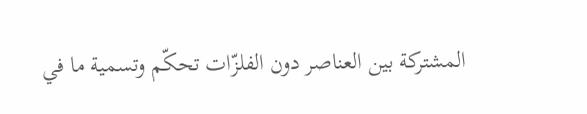المشتركة بين العناصر دون الفلزّات تحكّم وتسمية ما في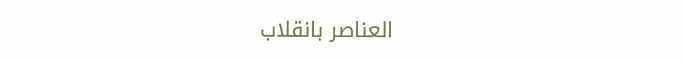العناصر بانقلاب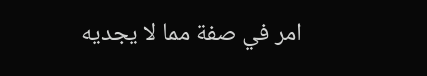امر في صفة مما لا يجديه